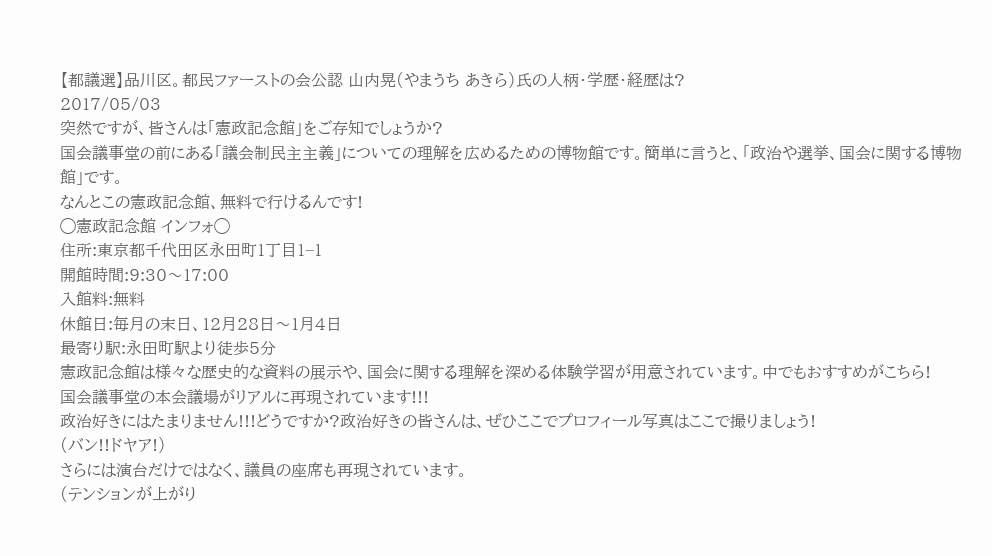【都議選】品川区。都民ファーストの会公認 山内晃(やまうち あきら)氏の人柄・学歴・経歴は?
2017/05/03
突然ですが、皆さんは「憲政記念館」をご存知でしょうか?
国会議事堂の前にある「議会制民主主義」についての理解を広めるための博物館です。簡単に言うと、「政治や選挙、国会に関する博物館」です。
なんとこの憲政記念館、無料で行けるんです!
◯憲政記念館 インフォ◯
住所:東京都千代田区永田町1丁目1−1
開館時間:9:30〜17:00
入館料:無料
休館日:毎月の末日、12月28日〜1月4日
最寄り駅:永田町駅より徒歩5分
憲政記念館は様々な歴史的な資料の展示や、国会に関する理解を深める体験学習が用意されています。中でもおすすめがこちら!
国会議事堂の本会議場がリアルに再現されています!!!
政治好きにはたまりません!!!どうですか?政治好きの皆さんは、ぜひここでプロフィール写真はここで撮りましょう!
(バン!!ドヤア!)
さらには演台だけではなく、議員の座席も再現されています。
(テンションが上がり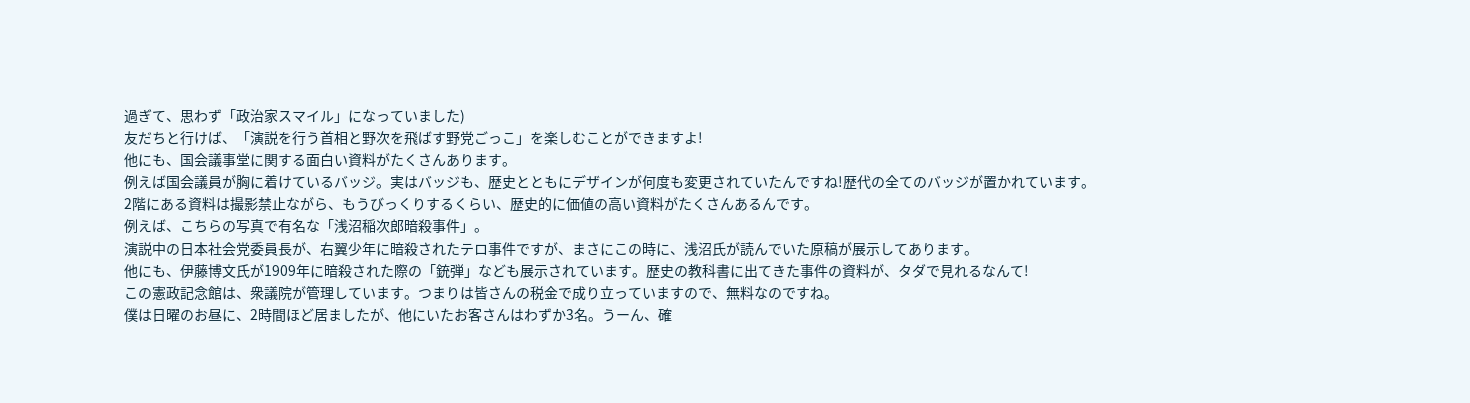過ぎて、思わず「政治家スマイル」になっていました)
友だちと行けば、「演説を行う首相と野次を飛ばす野党ごっこ」を楽しむことができますよ!
他にも、国会議事堂に関する面白い資料がたくさんあります。
例えば国会議員が胸に着けているバッジ。実はバッジも、歴史とともにデザインが何度も変更されていたんですね!歴代の全てのバッジが置かれています。
2階にある資料は撮影禁止ながら、もうびっくりするくらい、歴史的に価値の高い資料がたくさんあるんです。
例えば、こちらの写真で有名な「浅沼稲次郎暗殺事件」。
演説中の日本社会党委員長が、右翼少年に暗殺されたテロ事件ですが、まさにこの時に、浅沼氏が読んでいた原稿が展示してあります。
他にも、伊藤博文氏が1909年に暗殺された際の「銃弾」なども展示されています。歴史の教科書に出てきた事件の資料が、タダで見れるなんて!
この憲政記念館は、衆議院が管理しています。つまりは皆さんの税金で成り立っていますので、無料なのですね。
僕は日曜のお昼に、2時間ほど居ましたが、他にいたお客さんはわずか3名。うーん、確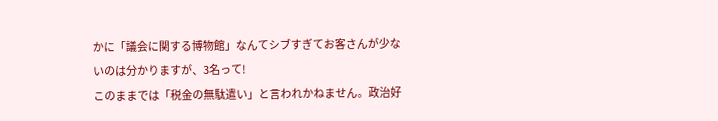かに「議会に関する博物館」なんてシブすぎてお客さんが少ないのは分かりますが、3名って!
このままでは「税金の無駄遣い」と言われかねません。政治好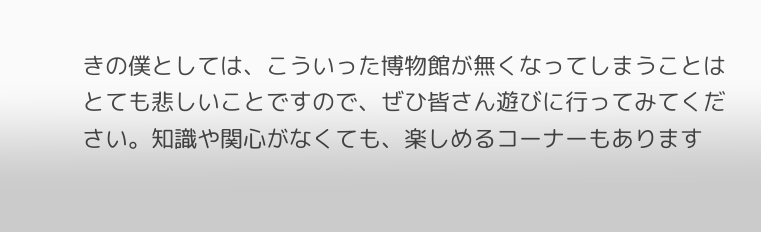きの僕としては、こういった博物館が無くなってしまうことはとても悲しいことですので、ぜひ皆さん遊びに行ってみてください。知識や関心がなくても、楽しめるコーナーもあります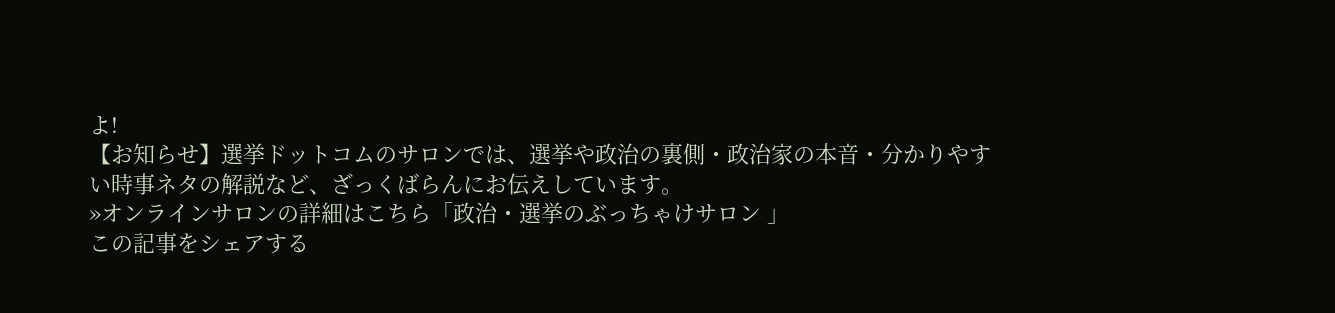よ!
【お知らせ】選挙ドットコムのサロンでは、選挙や政治の裏側・政治家の本音・分かりやすい時事ネタの解説など、ざっくばらんにお伝えしています。
»オンラインサロンの詳細はこちら「政治・選挙のぶっちゃけサロン 」
この記事をシェアする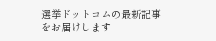選挙ドットコムの最新記事をお届けします